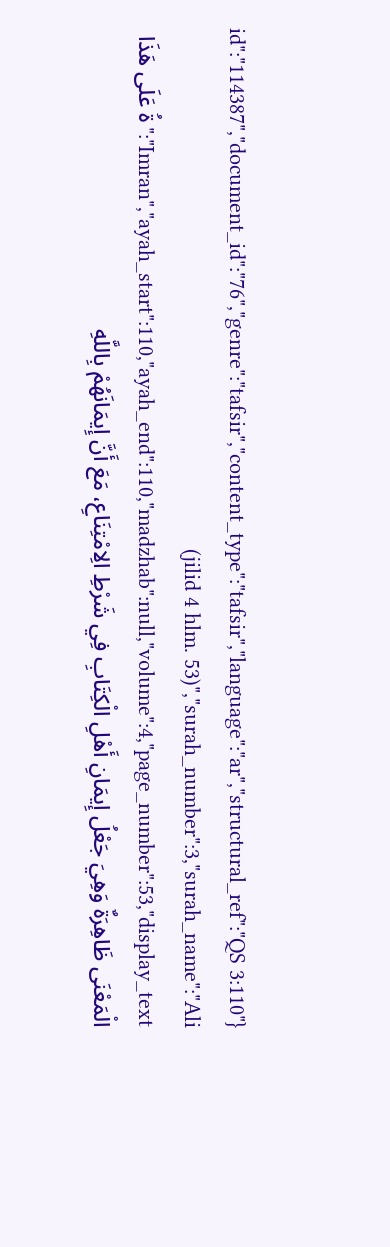{"id":"114387","document_id":"76","genre":"tafsir","content_type":"tafsir","language":"ar","structural_ref":"QS 3:110 (jilid 4 hlm. 53)","surah_number":3,"surah_name":"Ali Imran","ayah_start":110,"ayah_end":110,"madzhab":null,"volume":4,"page_number":53,"display_text":"ةُ عَلَى هَذَا الْمَعْنَى ظَاهِرَةٌ وَهِيَ جَعْلُ إِيمَانِ أَهْلِ الْكِتَابِ فِي شَرْطِ الِامْتِنَاعِ، مَعَ أَنَّ إِيمَانَهُمْ بِاللَّهِ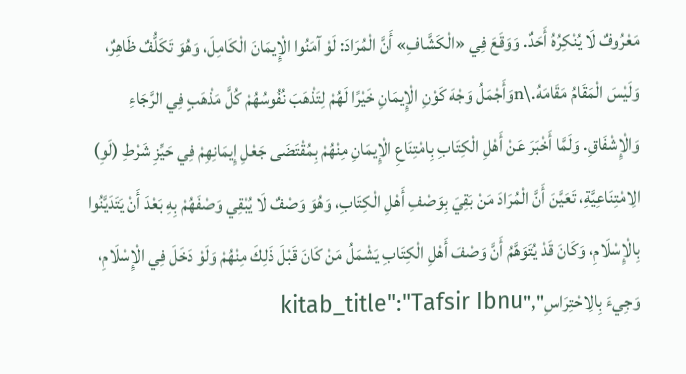مَعْرُوفٌ لَا يُنْكِرُهُ أَحَدٌ. وَوَقَعَ فِي «الْكَشَّافِ» أَنَّ الْمُرَادَ: لَوْ آمَنُوا الْإِيمَانَ الْكَامِلَ، وَهُوَ تَكَلُّفٌ ظَاهِرٌ، وَلَيْسَ الْمَقَامُ مَقَامَهُ.\nوَأَجْمَلُ وَجْهَ كَوْنِ الْإِيمَانِ خَيْرًا لَهُمْ لِتَذْهَبَ نُفُوسُهُمْ كُلَّ مَذْهَبٍ فِي الرَّجَاءِ وَالْإِشْفَاقِ. وَلَمَّا أَخْبَرَ عَنْ أَهْلِ الْكِتَابِ بِامْتِنَاعِ الْإِيمَانِ مِنْهُمْ بِمُقْتَضَى جَعْلِ إِيمَانِهِمْ فِي حَيِّزِ شَرْطِ (لَوِ) الِامْتِنَاعِيَّةِ، تَعَيَّنَ أَنَّ الْمُرَادَ مَنْ بَقِيَ بِوَصْفِ أَهْلِ الْكِتَابِ، وَهُوَ وَصْفٌ لَا يُبْقِي وَصْفَهُمْ بِهِ بَعْدَ أَنْ يَتَدَيَّنُوا بِالْإِسْلَامِ، وَكَانَ قَدْ يُتَوَهَّمُ أَنَّ وَصْفَ أَهْلِ الْكِتَابِ يَشْمَلُ مَنْ كَانَ قَبْلَ ذَلِكَ مِنْهُمْ وَلَوْ دَخَلَ فِي الْإِسْلَامِ، وَجِيءَ بِالِاحْتِرَاسِ","kitab_title":"Tafsir Ibnu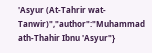'Asyur (At-Tahrir wat-Tanwir)","author":"Muhammad ath-Thahir Ibnu 'Asyur"}